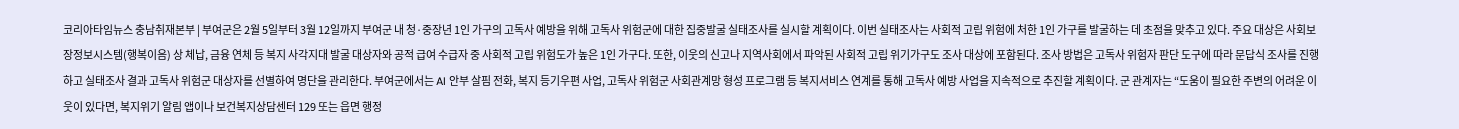코리아타임뉴스 충남취재본부 | 부여군은 2월 5일부터 3월 12일까지 부여군 내 청·중장년 1인 가구의 고독사 예방을 위해 고독사 위험군에 대한 집중발굴 실태조사를 실시할 계획이다. 이번 실태조사는 사회적 고립 위험에 처한 1인 가구를 발굴하는 데 초점을 맞추고 있다. 주요 대상은 사회보장정보시스템(행복이음) 상 체납, 금융 연체 등 복지 사각지대 발굴 대상자와 공적 급여 수급자 중 사회적 고립 위험도가 높은 1인 가구다. 또한, 이웃의 신고나 지역사회에서 파악된 사회적 고립 위기가구도 조사 대상에 포함된다. 조사 방법은 고독사 위험자 판단 도구에 따라 문답식 조사를 진행하고 실태조사 결과 고독사 위험군 대상자를 선별하여 명단을 관리한다. 부여군에서는 AI 안부 살핌 전화, 복지 등기우편 사업, 고독사 위험군 사회관계망 형성 프로그램 등 복지서비스 연계를 통해 고독사 예방 사업을 지속적으로 추진할 계획이다. 군 관계자는 “도움이 필요한 주변의 어려운 이웃이 있다면, 복지위기 알림 앱이나 보건복지상담센터 129 또는 읍면 행정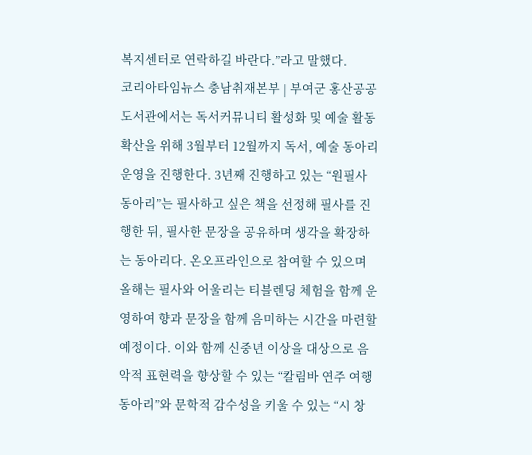복지센터로 연락하길 바란다.”라고 말했다.
코리아타임뉴스 충남취재본부 | 부여군 홍산공공도서관에서는 독서커뮤니티 활성화 및 예술 활동 확산을 위해 3월부터 12월까지 독서, 예술 동아리 운영을 진행한다. 3년째 진행하고 있는 “원필사 동아리”는 필사하고 싶은 책을 선정해 필사를 진행한 뒤, 필사한 문장을 공유하며 생각을 확장하는 동아리다. 온오프라인으로 참여할 수 있으며 올해는 필사와 어울리는 티블렌딩 체험을 함께 운영하여 향과 문장을 함께 음미하는 시간을 마련할 예정이다. 이와 함께 신중년 이상을 대상으로 음악적 표현력을 향상할 수 있는 “칼림바 연주 여행 동아리”와 문학적 감수성을 키울 수 있는 “시 창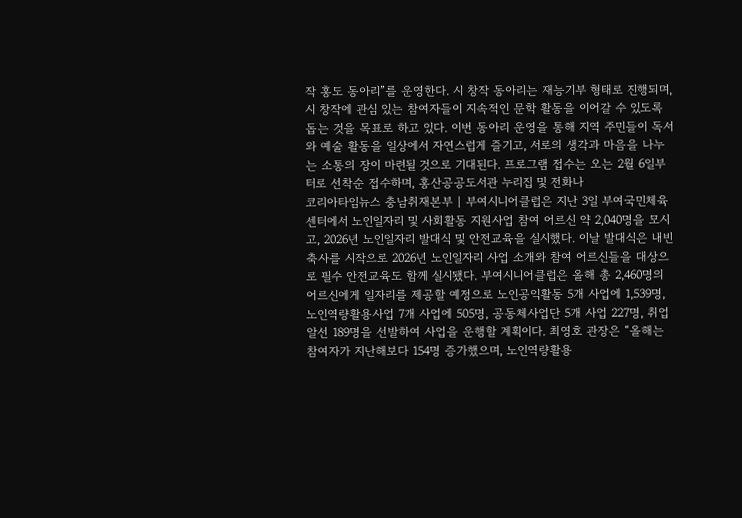작 홍도 동아리”를 운영한다. 시 창작 동아리는 재능기부 형태로 진행되며, 시 창작에 관심 있는 참여자들이 지속적인 문학 활동을 이어갈 수 있도록 돕는 것을 목표로 하고 있다. 이번 동아리 운영을 통해 지역 주민들이 독서와 예술 활동을 일상에서 자연스럽게 즐기고, 서로의 생각과 마음을 나누는 소통의 장이 마련될 것으로 기대된다. 프로그램 접수는 오는 2월 6일부터로 선착순 접수하며, 홍산공공도서관 누리집 및 전화나
코리아타임뉴스 충남취재본부 | 부여시니어클럽은 지난 3일 부여국민체육센터에서 노인일자리 및 사회활동 지원사업 참여 어르신 약 2,040명을 모시고, 2026년 노인일자리 발대식 및 안전교육을 실시했다. 이날 발대식은 내빈 축사를 시작으로 2026년 노인일자리 사업 소개와 참여 어르신들을 대상으로 필수 안전교육도 함께 실시됐다. 부여시니어클럽은 올해 총 2,460명의 어르신에게 일자리를 제공할 예정으로 노인공익활동 5개 사업에 1,539명, 노인역량활용사업 7개 사업에 505명, 공동체사업단 5개 사업 227명, 취업 알선 189명을 선발하여 사업을 운행할 계획이다. 최영호 관장은 “올해는 참여자가 지난해보다 154명 증가했으며, 노인역량활용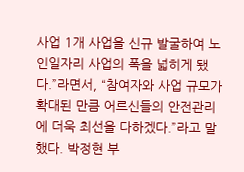사업 1개 사업을 신규 발굴하여 노인일자리 사업의 폭을 넓히게 됐다.”라면서, “참여자와 사업 규모가 확대된 만큼 어르신들의 안전관리에 더욱 최선을 다하겠다.”라고 말했다. 박정현 부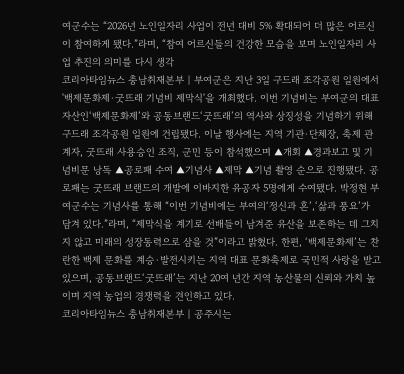여군수는 “2026년 노인일자리 사업이 전년 대비 5% 확대되어 더 많은 어르신이 참여하게 됐다.”라며, “참여 어르신들의 건강한 모습을 보며 노인일자리 사업 추진의 의미를 다시 생각
코리아타임뉴스 충남취재본부 | 부여군은 지난 3일 구드래 조각공원 일원에서 '백제문화제·굿뜨래 기념비 제막식'을 개최했다. 이번 기념비는 부여군의 대표 자산인‘백제문화제’와 공동브랜드‘굿뜨래’의 역사와 상징성을 기념하기 위해 구드래 조각공원 일원에 건립됐다. 이날 행사에는 지역 기관·단체장, 축제 관계자, 굿뜨래 사용승인 조직, 군민 등이 참석했으며 ▲개회 ▲경과보고 및 기념비문 낭독 ▲공로패 수여 ▲기념사 ▲제막 ▲기념 촬영 순으로 진행됐다. 공로패는 굿뜨래 브랜드의 개발에 이바지한 유공자 5명에게 수여됐다. 박정현 부여군수는 기념사를 통해 “이번 기념비에는 부여의‘정신과 혼’,‘삶과 풍요’가 담겨 있다.”라며, “제막식을 계기로 선배들이 남겨준 유산을 보존하는 데 그치지 않고 미래의 성장동력으로 삼을 것”이라고 밝혔다. 한편, ‘백제문화제’는 찬란한 백제 문화를 계승·발전시키는 지역 대표 문화축제로 국민적 사랑을 받고 있으며, 공동브랜드‘굿뜨래’는 지난 20여 년간 지역 농산물의 신뢰와 가치 높이며 지역 농업의 경쟁력을 견인하고 있다.
코리아타임뉴스 충남취재본부 | 공주시는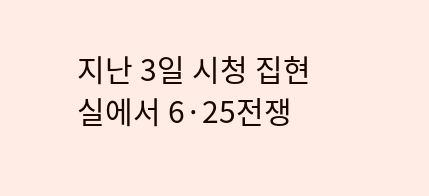지난 3일 시청 집현실에서 6·25전쟁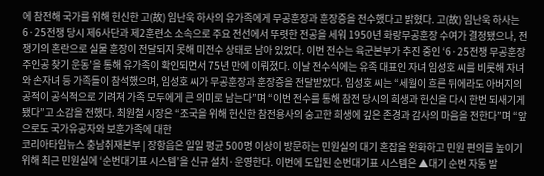에 참전해 국가를 위해 헌신한 고(故) 임난욱 하사의 유가족에게 무공훈장과 훈장증을 전수했다고 밝혔다. 고(故) 임난욱 하사는 6·25전쟁 당시 제6사단과 제2훈련소 소속으로 주요 전선에서 뚜렷한 전공을 세워 1950년 화랑무공훈장 수여가 결정됐으나, 전쟁기의 혼란으로 실물 훈장이 전달되지 못해 미전수 상태로 남아 있었다. 이번 전수는 육군본부가 추진 중인 ‘6·25전쟁 무공훈장 주인공 찾기 운동’을 통해 유가족이 확인되면서 75년 만에 이뤄졌다. 이날 전수식에는 유족 대표인 자녀 임성호 씨를 비롯해 자녀와 손자녀 등 가족들이 참석했으며, 임성호 씨가 무공훈장과 훈장증을 전달받았다. 임성호 씨는 “세월이 흐른 뒤에라도 아버지의 공적이 공식적으로 기려져 가족 모두에게 큰 의미로 남는다”며 “이번 전수를 통해 참전 당시의 희생과 헌신을 다시 한번 되새기게 됐다”고 소감을 전했다. 최원철 시장은 “조국을 위해 헌신한 참전용사의 숭고한 희생에 깊은 존경과 감사의 마음을 전한다”며 “앞으로도 국가유공자와 보훈가족에 대한
코리아타임뉴스 충남취재본부 | 장항읍은 일일 평균 500명 이상이 방문하는 민원실의 대기 혼잡을 완화하고 민원 편의를 높이기 위해 최근 민원실에 ‘순번대기표 시스템’을 신규 설치·운영한다. 이번에 도입된 순번대기표 시스템은 ▲대기 순번 자동 발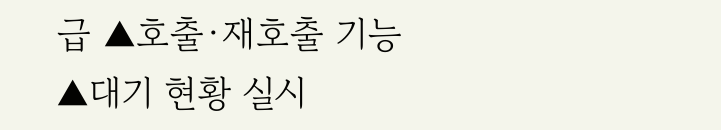급 ▲호출·재호출 기능 ▲대기 현황 실시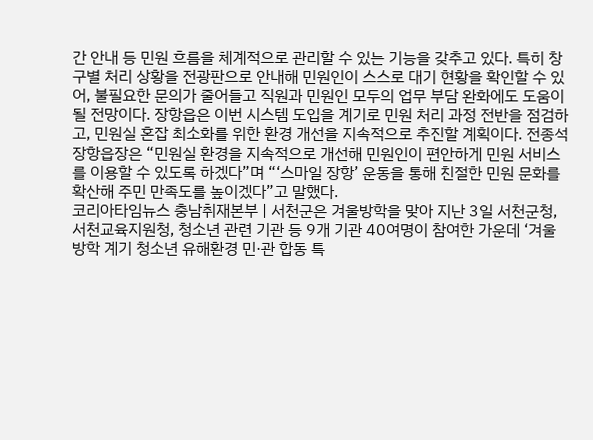간 안내 등 민원 흐름을 체계적으로 관리할 수 있는 기능을 갖추고 있다. 특히 창구별 처리 상황을 전광판으로 안내해 민원인이 스스로 대기 현황을 확인할 수 있어, 불필요한 문의가 줄어들고 직원과 민원인 모두의 업무 부담 완화에도 도움이 될 전망이다. 장항읍은 이번 시스템 도입을 계기로 민원 처리 과정 전반을 점검하고, 민원실 혼잡 최소화를 위한 환경 개선을 지속적으로 추진할 계획이다. 전종석 장항읍장은 “민원실 환경을 지속적으로 개선해 민원인이 편안하게 민원 서비스를 이용할 수 있도록 하겠다”며 “‘스마일 장항’ 운동을 통해 친절한 민원 문화를 확산해 주민 만족도를 높이겠다”고 말했다.
코리아타임뉴스 충남취재본부 | 서천군은 겨울방학을 맞아 지난 3일 서천군청, 서천교육지원청, 청소년 관련 기관 등 9개 기관 40여명이 참여한 가운데 ‘겨울방학 계기 청소년 유해환경 민·관 합동 특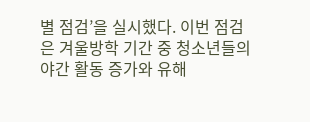별 점검’을 실시했다. 이번 점검은 겨울방학 기간 중 청소년들의 야간 활동 증가와 유해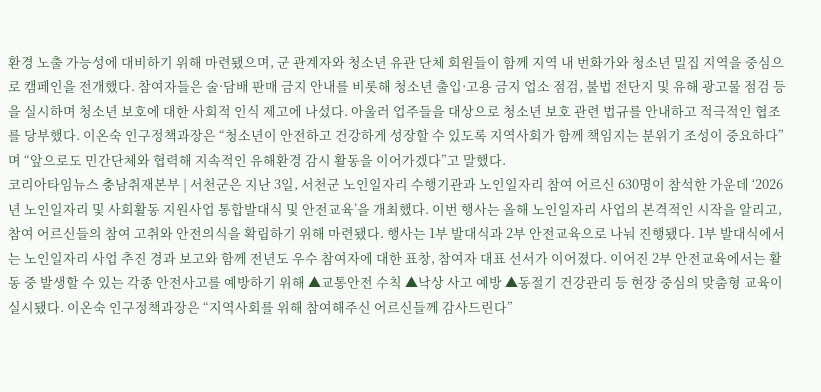환경 노출 가능성에 대비하기 위해 마련됐으며, 군 관계자와 청소년 유관 단체 회원들이 함께 지역 내 번화가와 청소년 밀집 지역을 중심으로 캠페인을 전개했다. 참여자들은 술·담배 판매 금지 안내를 비롯해 청소년 출입·고용 금지 업소 점검, 불법 전단지 및 유해 광고물 점검 등을 실시하며 청소년 보호에 대한 사회적 인식 제고에 나섰다. 아울러 업주들을 대상으로 청소년 보호 관련 법규를 안내하고 적극적인 협조를 당부했다. 이온숙 인구정책과장은 “청소년이 안전하고 건강하게 성장할 수 있도록 지역사회가 함께 책임지는 분위기 조성이 중요하다”며 “앞으로도 민간단체와 협력해 지속적인 유해환경 감시 활동을 이어가겠다”고 말했다.
코리아타임뉴스 충남취재본부 | 서천군은 지난 3일, 서천군 노인일자리 수행기관과 노인일자리 참여 어르신 630명이 참석한 가운데 ‘2026년 노인일자리 및 사회활동 지원사업 통합발대식 및 안전교육’을 개최했다. 이번 행사는 올해 노인일자리 사업의 본격적인 시작을 알리고, 참여 어르신들의 참여 고취와 안전의식을 확립하기 위해 마련됐다. 행사는 1부 발대식과 2부 안전교육으로 나눠 진행됐다. 1부 발대식에서는 노인일자리 사업 추진 경과 보고와 함께 전년도 우수 참여자에 대한 표창, 참여자 대표 선서가 이어졌다. 이어진 2부 안전교육에서는 활동 중 발생할 수 있는 각종 안전사고를 예방하기 위해 ▲교통안전 수칙 ▲낙상 사고 예방 ▲동절기 건강관리 등 현장 중심의 맞춤형 교육이 실시됐다. 이온숙 인구정책과장은 “지역사회를 위해 참여해주신 어르신들께 감사드린다”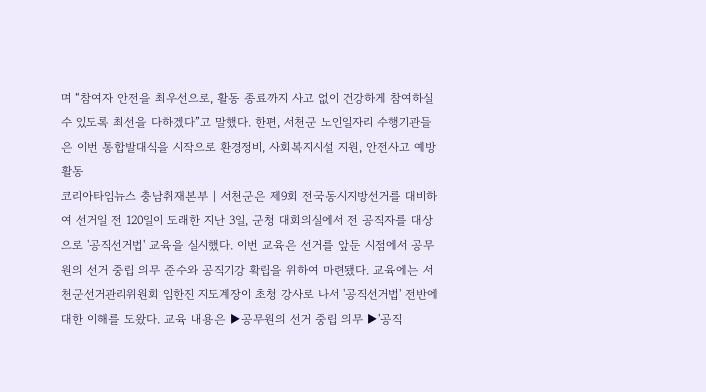며 “참여자 안전을 최우선으로, 활동 종료까지 사고 없이 건강하게 참여하실 수 있도록 최선을 다하겠다”고 말했다. 한편, 서천군 노인일자리 수행기관들은 이번 통합발대식을 시작으로 환경정비, 사회복지시설 지원, 안전사고 예방 활동
코리아타임뉴스 충남취재본부 | 서천군은 제9회 전국동시지방선거를 대비하여 선거일 전 120일이 도래한 지난 3일, 군청 대회의실에서 전 공직자를 대상으로 '공직선거법' 교육을 실시했다. 이번 교육은 선거를 앞둔 시점에서 공무원의 선거 중립 의무 준수와 공직기강 확립을 위하여 마련됐다. 교육에는 서천군선거관리위원회 임한진 지도계장이 초청 강사로 나서 '공직선거법' 전반에 대한 이해를 도왔다. 교육 내용은 ▶공무원의 선거 중립 의무 ▶'공직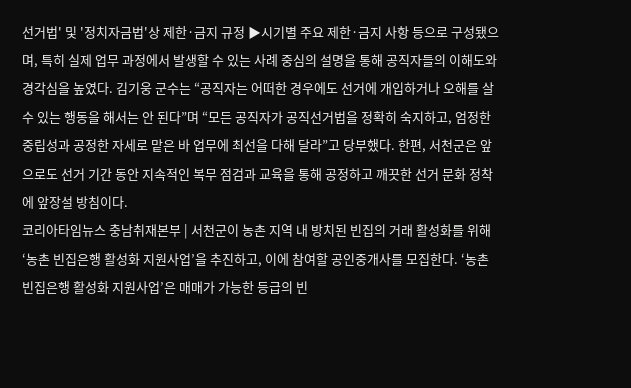선거법' 및 '정치자금법'상 제한·금지 규정 ▶시기별 주요 제한·금지 사항 등으로 구성됐으며, 특히 실제 업무 과정에서 발생할 수 있는 사례 중심의 설명을 통해 공직자들의 이해도와 경각심을 높였다. 김기웅 군수는 “공직자는 어떠한 경우에도 선거에 개입하거나 오해를 살 수 있는 행동을 해서는 안 된다”며 “모든 공직자가 공직선거법을 정확히 숙지하고, 엄정한 중립성과 공정한 자세로 맡은 바 업무에 최선을 다해 달라”고 당부했다. 한편, 서천군은 앞으로도 선거 기간 동안 지속적인 복무 점검과 교육을 통해 공정하고 깨끗한 선거 문화 정착에 앞장설 방침이다.
코리아타임뉴스 충남취재본부 | 서천군이 농촌 지역 내 방치된 빈집의 거래 활성화를 위해 ‘농촌 빈집은행 활성화 지원사업’을 추진하고, 이에 참여할 공인중개사를 모집한다. ‘농촌 빈집은행 활성화 지원사업’은 매매가 가능한 등급의 빈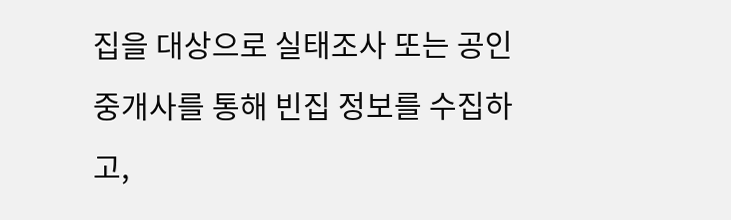집을 대상으로 실태조사 또는 공인중개사를 통해 빈집 정보를 수집하고,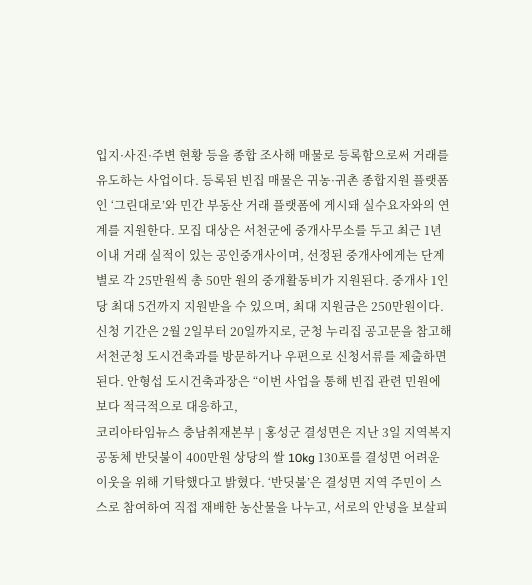입지·사진·주변 현황 등을 종합 조사해 매물로 등록함으로써 거래를 유도하는 사업이다. 등록된 빈집 매물은 귀농·귀촌 종합지원 플랫폼인 ‘그린대로’와 민간 부동산 거래 플랫폼에 게시돼 실수요자와의 연계를 지원한다. 모집 대상은 서천군에 중개사무소를 두고 최근 1년 이내 거래 실적이 있는 공인중개사이며, 선정된 중개사에게는 단계별로 각 25만원씩 총 50만 원의 중개활동비가 지원된다. 중개사 1인당 최대 5건까지 지원받을 수 있으며, 최대 지원금은 250만원이다. 신청 기간은 2월 2일부터 20일까지로, 군청 누리집 공고문을 참고해 서천군청 도시건축과를 방문하거나 우편으로 신청서류를 제출하면 된다. 안형섭 도시건축과장은 “이번 사업을 통해 빈집 관련 민원에 보다 적극적으로 대응하고,
코리아타임뉴스 충남취재본부 | 홍성군 결성면은 지난 3일 지역복지공동체 반딧불이 400만원 상당의 쌀 10kg 130포를 결성면 어려운 이웃을 위해 기탁했다고 밝혔다. ‘반딧불’은 결성면 지역 주민이 스스로 참여하여 직접 재배한 농산물을 나누고, 서로의 안녕을 보살피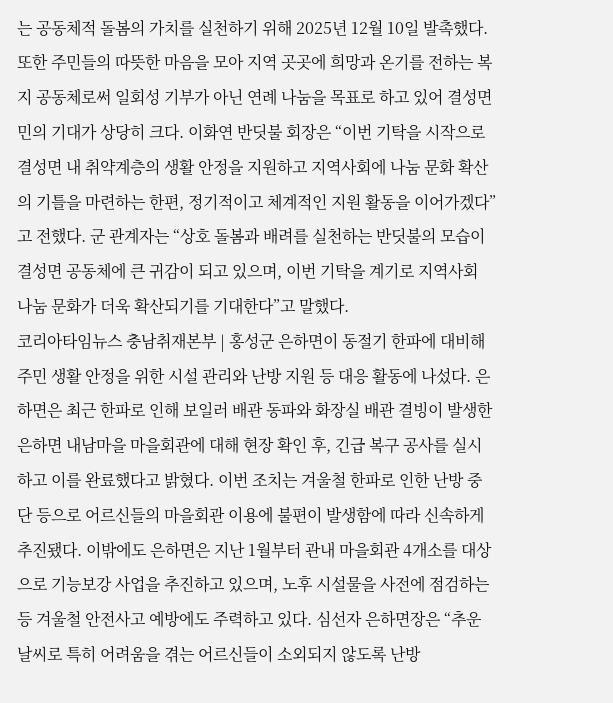는 공동체적 돌봄의 가치를 실천하기 위해 2025년 12월 10일 발촉했다. 또한 주민들의 따뜻한 마음을 모아 지역 곳곳에 희망과 온기를 전하는 복지 공동체로써 일회성 기부가 아닌 연례 나눔을 목표로 하고 있어 결성면민의 기대가 상당히 크다. 이화연 반딧불 회장은 “이번 기탁을 시작으로 결성면 내 취약계층의 생활 안정을 지원하고 지역사회에 나눔 문화 확산의 기틀을 마련하는 한편, 정기적이고 체계적인 지원 활동을 이어가겠다”고 전했다. 군 관계자는 “상호 돌봄과 배려를 실천하는 반딧불의 모습이 결성면 공동체에 큰 귀감이 되고 있으며, 이번 기탁을 계기로 지역사회 나눔 문화가 더욱 확산되기를 기대한다”고 말했다.
코리아타임뉴스 충남취재본부 | 홍성군 은하면이 동절기 한파에 대비해 주민 생활 안정을 위한 시설 관리와 난방 지원 등 대응 활동에 나섰다. 은하면은 최근 한파로 인해 보일러 배관 동파와 화장실 배관 결빙이 발생한 은하면 내남마을 마을회관에 대해 현장 확인 후, 긴급 복구 공사를 실시하고 이를 완료했다고 밝혔다. 이번 조치는 겨울철 한파로 인한 난방 중단 등으로 어르신들의 마을회관 이용에 불편이 발생함에 따라 신속하게 추진됐다. 이밖에도 은하면은 지난 1월부터 관내 마을회관 4개소를 대상으로 기능보강 사업을 추진하고 있으며, 노후 시설물을 사전에 점검하는 등 겨울철 안전사고 예방에도 주력하고 있다. 심선자 은하면장은 “추운 날씨로 특히 어려움을 겪는 어르신들이 소외되지 않도록 난방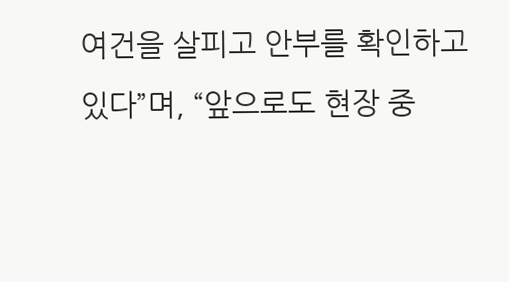여건을 살피고 안부를 확인하고 있다”며, “앞으로도 현장 중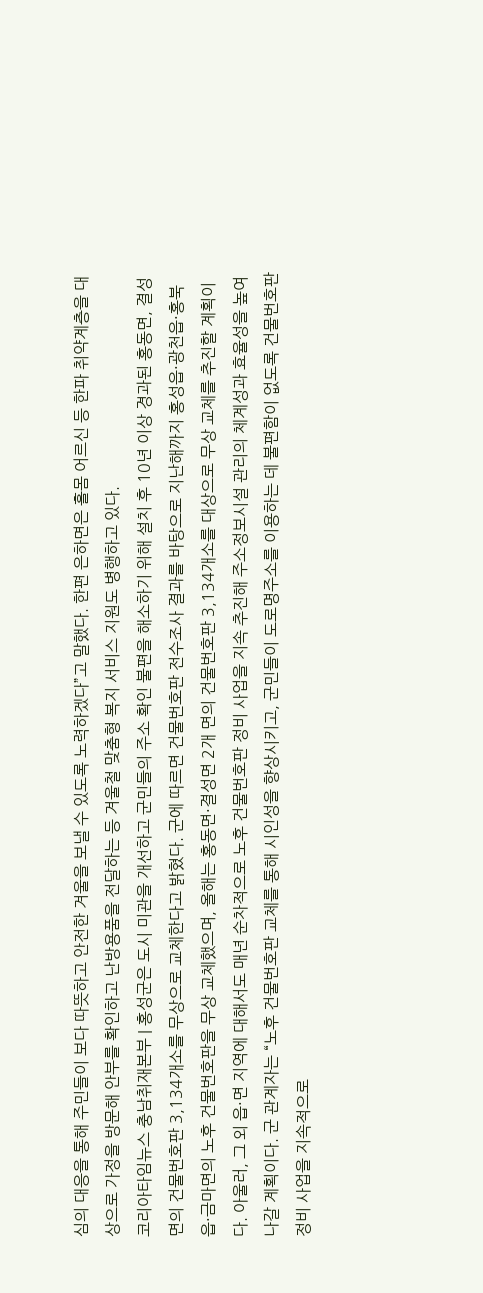심의 대응을 통해 주민들이 보다 따뜻하고 안전한 겨울을 보낼 수 있도록 노력하겠다”고 말했다. 한편 은하면은 홀몸 어르신 등 한파 취약계층을 대상으로 가정을 방문해 안부를 확인하고 난방용품을 전달하는 등 겨울철 맞춤형 복지 서비스 지원도 병행하고 있다.
코리아타임뉴스 충남취재본부 | 홍성군은 도시 미관을 개선하고 군민들의 주소 확인 불편을 해소하기 위해 설치 후 10년 이상 경과된 홍동면, 결성면의 건물번호판 3,134개소를 무상으로 교체한다고 밝혔다. 군에 따르면 건물번호판 전수조사 결과를 바탕으로 지난해까지 홍성읍·광천읍·홍북읍·금마면의 노후 건물번호판을 무상 교체했으며, 올해는 홍동면·결성면 2개 면의 건물번호판 3,134개소를 대상으로 무상 교체를 추진할 계획이다. 아울러, 그 외 읍·면 지역에 대해서도 매년 순차적으로 노후 건물번호판 정비 사업을 지속 추진해 주소정보시설 관리의 체계성과 효율성을 높여 나갈 계획이다. 군 관계자는 “노후 건물번호판 교체를 통해 시인성을 향상시키고, 군민들이 도로명주소를 이용하는 데 불편함이 없도록 건물번호판 정비 사업을 지속적으로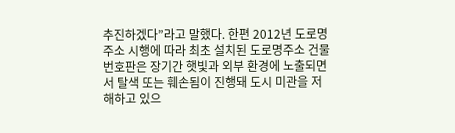추진하겠다”라고 말했다. 한편 2012년 도로명주소 시행에 따라 최초 설치된 도로명주소 건물번호판은 장기간 햇빛과 외부 환경에 노출되면서 탈색 또는 훼손됨이 진행돼 도시 미관을 저해하고 있으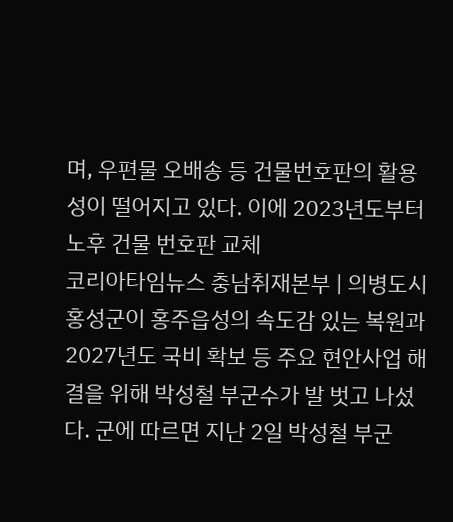며, 우편물 오배송 등 건물번호판의 활용성이 떨어지고 있다. 이에 2023년도부터 노후 건물 번호판 교체
코리아타임뉴스 충남취재본부 | 의병도시 홍성군이 홍주읍성의 속도감 있는 복원과 2027년도 국비 확보 등 주요 현안사업 해결을 위해 박성철 부군수가 발 벗고 나섰다. 군에 따르면 지난 2일 박성철 부군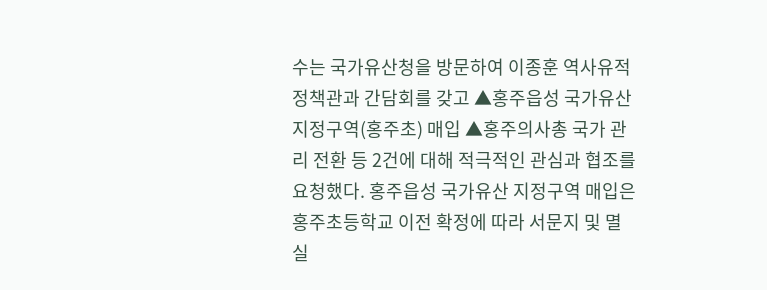수는 국가유산청을 방문하여 이종훈 역사유적정책관과 간담회를 갖고 ▲홍주읍성 국가유산 지정구역(홍주초) 매입 ▲홍주의사총 국가 관리 전환 등 2건에 대해 적극적인 관심과 협조를 요청했다. 홍주읍성 국가유산 지정구역 매입은 홍주초등학교 이전 확정에 따라 서문지 및 멸실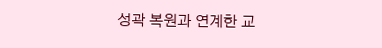성곽 복원과 연계한 교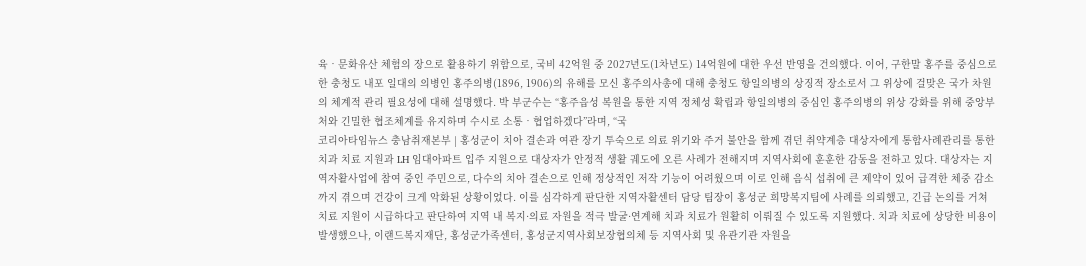육‧문화유산 체험의 장으로 활용하기 위함으로, 국비 42억원 중 2027년도(1차년도) 14억원에 대한 우선 반영을 건의했다. 이어, 구한말 홍주를 중심으로 한 충청도 내포 일대의 의병인 홍주의병(1896, 1906)의 유해를 모신 홍주의사총에 대해 충청도 항일의병의 상징적 장소로서 그 위상에 걸맞은 국가 차원의 체계적 관리 필요성에 대해 설명했다. 박 부군수는 “홍주읍성 복원을 통한 지역 정체성 확립과 항일의병의 중심인 홍주의병의 위상 강화를 위해 중앙부처와 긴밀한 협조체계를 유지하며 수시로 소통‧협업하겠다”라며, “국
코리아타임뉴스 충남취재본부 | 홍성군이 치아 결손과 여관 장기 투숙으로 의료 위기와 주거 불안을 함께 겪던 취약계층 대상자에게 통합사례관리를 통한 치과 치료 지원과 LH 임대아파트 입주 지원으로 대상자가 안정적 생활 궤도에 오른 사례가 전해지며 지역사회에 훈훈한 감동을 전하고 있다. 대상자는 지역자활사업에 참여 중인 주민으로, 다수의 치아 결손으로 인해 정상적인 저작 기능이 어려웠으며 이로 인해 음식 섭취에 큰 제약이 있어 급격한 체중 감소까지 겪으며 건강이 크게 악화된 상황이었다. 이를 심각하게 판단한 지역자활센터 담당 팀장이 홍성군 희망복지팀에 사례를 의뢰했고, 긴급 논의를 거쳐 치료 지원이 시급하다고 판단하여 지역 내 복지·의료 자원을 적극 발굴·연계해 치과 치료가 원활히 이뤄질 수 있도록 지원했다. 치과 치료에 상당한 비용이 발생했으나, 이랜드복지재단, 홍성군가족센터, 홍성군지역사회보장협의체 등 지역사회 및 유관기관 자원을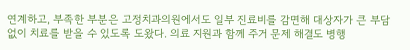연계하고, 부족한 부분은 고정치과의원에서도 일부 진료비를 감면해 대상자가 큰 부담 없이 치료를 받을 수 있도록 도왔다. 의료 지원과 함께 주거 문제 해결도 병행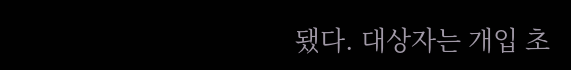됐다. 대상자는 개입 초